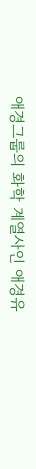애경그룹의 화학 계열사인 애경유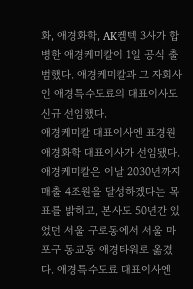화, 애경화학, AK켐텍 3사가 합병한 애경케미칼이 1일 공식 출범했다. 애경케미칼과 그 자회사인 애경특수도료의 대표이사도 신규 선임했다.
애경케미칼 대표이사엔 표경원 애경화학 대표이사가 선임됐다. 애경케미칼은 이날 2030년까지 매출 4조원을 달성하겠다는 목표를 밝히고, 본사도 50년간 있었던 서울 구로동에서 서울 마포구 동교동 애경타워로 옮겼다. 애경특수도료 대표이사엔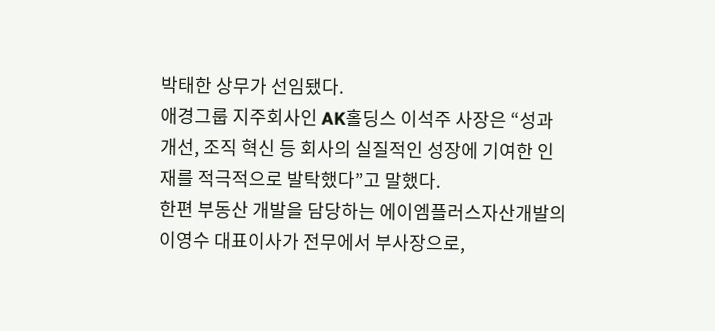박태한 상무가 선임됐다.
애경그룹 지주회사인 AK홀딩스 이석주 사장은 “성과 개선, 조직 혁신 등 회사의 실질적인 성장에 기여한 인재를 적극적으로 발탁했다”고 말했다.
한편 부동산 개발을 담당하는 에이엠플러스자산개발의 이영수 대표이사가 전무에서 부사장으로,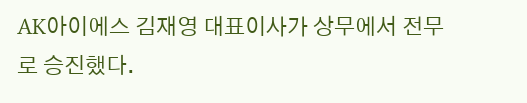AK아이에스 김재영 대표이사가 상무에서 전무로 승진했다.